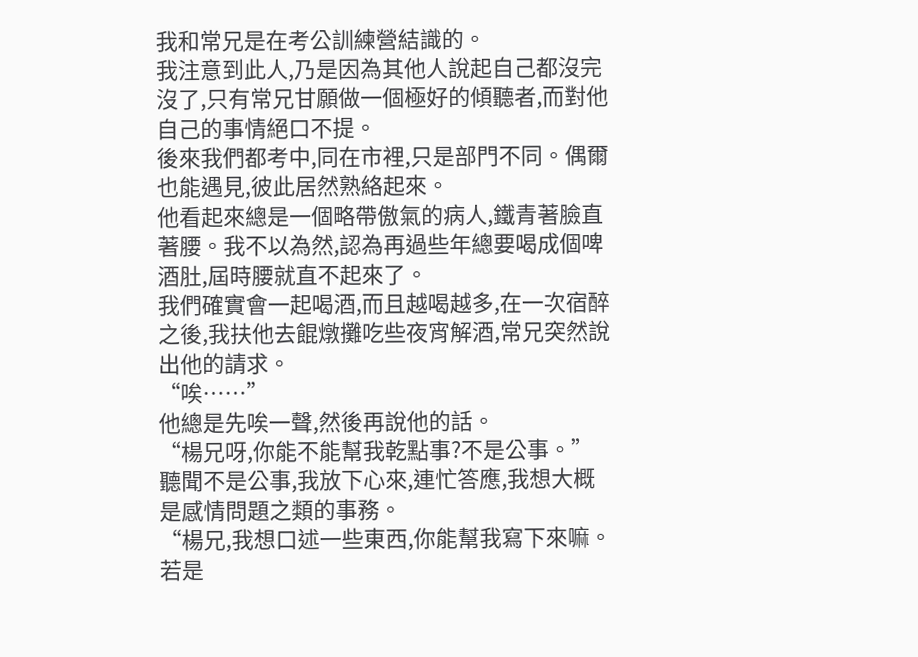我和常兄是在考公訓練營結識的。
我注意到此人,乃是因為其他人說起自己都沒完沒了,只有常兄甘願做一個極好的傾聽者,而對他自己的事情絕口不提。
後來我們都考中,同在市裡,只是部門不同。偶爾也能遇見,彼此居然熟絡起來。
他看起來總是一個略帶傲氣的病人,鐵青著臉直著腰。我不以為然,認為再過些年總要喝成個啤酒肚,屆時腰就直不起來了。
我們確實會一起喝酒,而且越喝越多,在一次宿醉之後,我扶他去餛燉攤吃些夜宵解酒,常兄突然說出他的請求。
“唉……”
他總是先唉一聲,然後再說他的話。
“楊兄呀,你能不能幫我乾點事?不是公事。”
聽聞不是公事,我放下心來,連忙答應,我想大概是感情問題之類的事務。
“楊兄,我想口述一些東西,你能幫我寫下來嘛。若是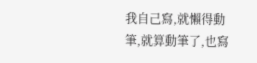我自己寫,就懶得動筆,就算動筆了,也寫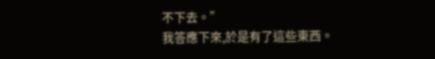不下去。”
我答應下來,於是有了這些東西。